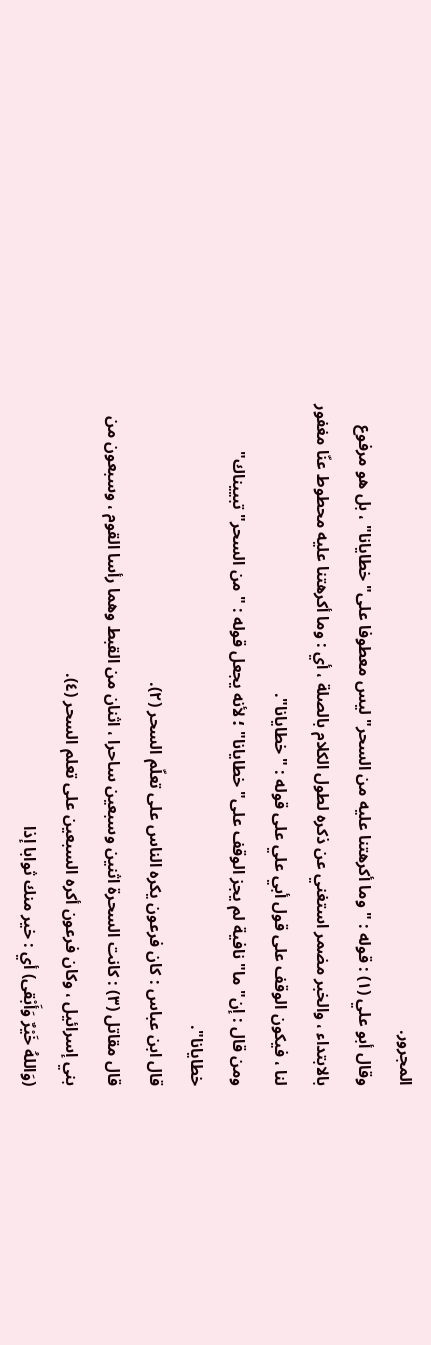المجرور.
وقال أبو علي (١) : قوله : " وما أكرهتنا عليه من السحر" ليس معطوفا على" خطايانا" ، بل هو مرفوع بالابتداء ، والخبر مضمر استغني عن ذكره لطول الكلام بالصلة ، أي : وما أكرهتنا عليه محطوط عنّا مغفور لنا ، فيكون الوقف على قول أبي علي على قوله : " خطايانا".
ومن قال : إن" ما" نافية لم يجز الوقف على" خطايانا" ؛ لأنه يجعل قوله : " من السحر" تبييناك" خطايانا".
قال ابن عباس : كان فرعون يكره الناس على تعلّم السحر (٢).
قال مقاتل (٣) : كانت السحرة اثنين وسبعين ساحرا ، اثنان من القبط وهما رأسا القوم ، وسبعون من بني إسرائيل ، وكان فرعون أكره السبعين على تعلم السحر (٤).
(وَاللهُ خَيْرٌ وَأَبْقى) أي : خير منك ثوابا إذا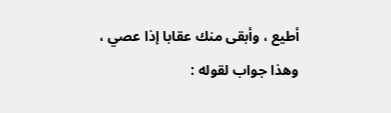أطيع ، وأبقى منك عقابا إذا عصي ، وهذا جواب لقوله :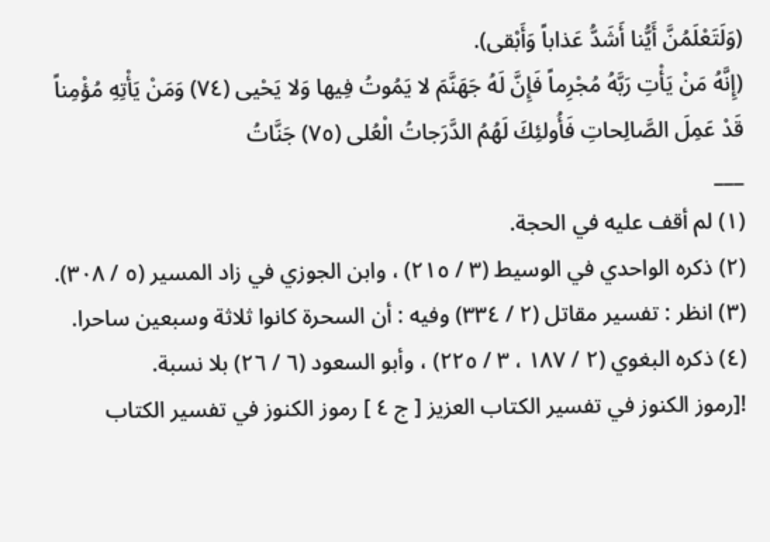(وَلَتَعْلَمُنَّ أَيُّنا أَشَدُّ عَذاباً وَأَبْقى).
(إِنَّهُ مَنْ يَأْتِ رَبَّهُ مُجْرِماً فَإِنَّ لَهُ جَهَنَّمَ لا يَمُوتُ فِيها وَلا يَحْيى (٧٤) وَمَنْ يَأْتِهِ مُؤْمِناً قَدْ عَمِلَ الصَّالِحاتِ فَأُولئِكَ لَهُمُ الدَّرَجاتُ الْعُلى (٧٥) جَنَّاتُ
___
(١) لم أقف عليه في الحجة.
(٢) ذكره الواحدي في الوسيط (٣ / ٢١٥) ، وابن الجوزي في زاد المسير (٥ / ٣٠٨).
(٣) انظر : تفسير مقاتل (٢ / ٣٣٤) وفيه : أن السحرة كانوا ثلاثة وسبعين ساحرا.
(٤) ذكره البغوي (٢ / ١٨٧ ، ٣ / ٢٢٥) ، وأبو السعود (٦ / ٢٦) بلا نسبة.
![رموز الكنوز في تفسير الكتاب العزيز [ ج ٤ ] رموز الكنوز في تفسير الكتاب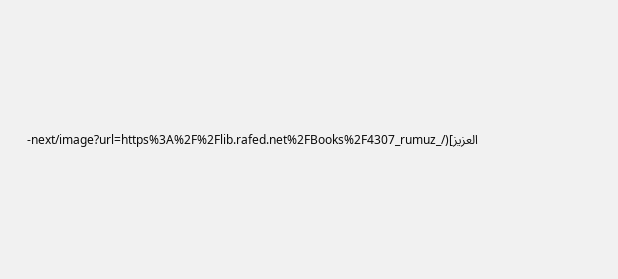العزيز](/_next/image?url=https%3A%2F%2Flib.rafed.net%2FBooks%2F4307_rumuz-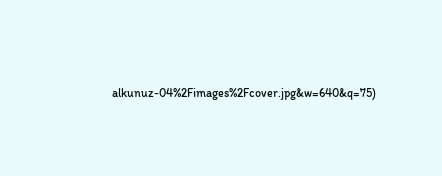alkunuz-04%2Fimages%2Fcover.jpg&w=640&q=75)